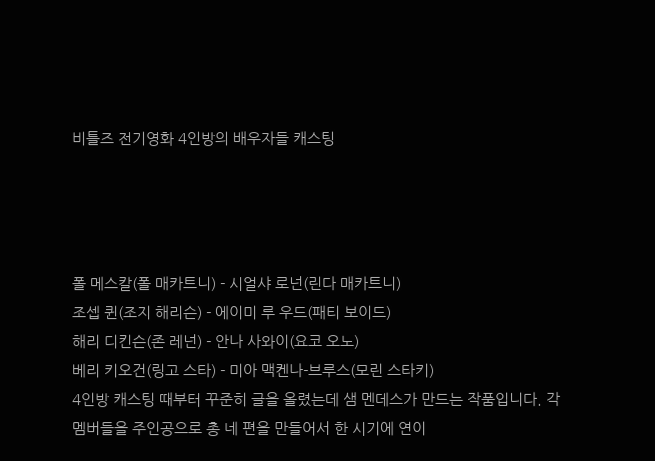비틀즈 전기영화 4인방의 배우자들 캐스팅




폴 메스칼(폴 매카트니) - 시얼샤 로넌(린다 매카트니)
조셉 퀸(조지 해리슨) - 에이미 루 우드(패티 보이드)
해리 디킨슨(존 레넌) - 안나 사와이(요코 오노)
베리 키오건(링고 스타) - 미아 맥켄나-브루스(모린 스타키)
4인방 캐스팅 때부터 꾸준히 글을 올렸는데 샘 멘데스가 만드는 작품입니다. 각 멤버들을 주인공으로 총 네 편을 만들어서 한 시기에 연이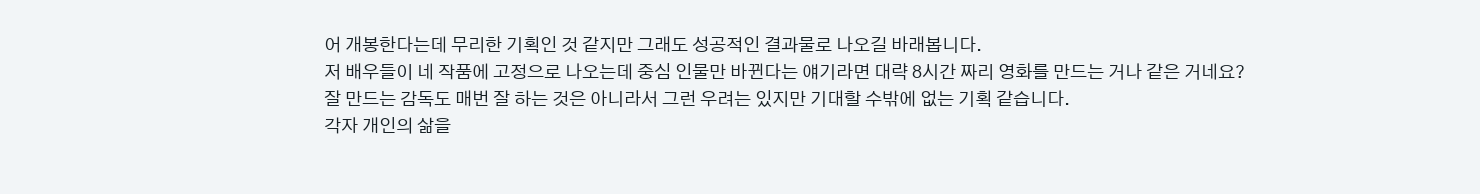어 개봉한다는데 무리한 기획인 것 같지만 그래도 성공적인 결과물로 나오길 바래봅니다.
저 배우들이 네 작품에 고정으로 나오는데 중심 인물만 바뀐다는 얘기라면 대략 8시간 짜리 영화를 만드는 거나 같은 거네요?
잘 만드는 감독도 매번 잘 하는 것은 아니라서 그런 우려는 있지만 기대할 수밖에 없는 기획 같습니다.
각자 개인의 삶을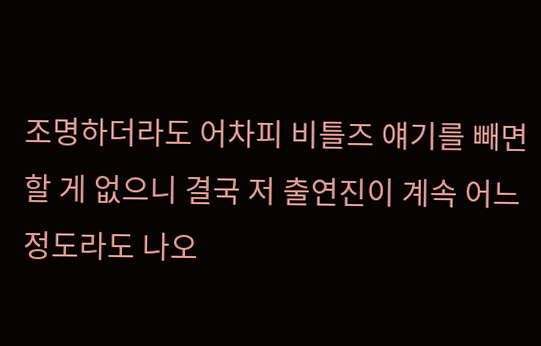조명하더라도 어차피 비틀즈 얘기를 빼면 할 게 없으니 결국 저 출연진이 계속 어느정도라도 나오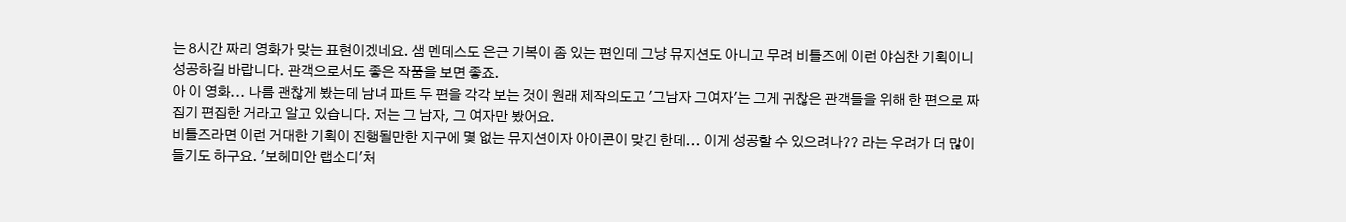는 8시간 짜리 영화가 맞는 표현이겠네요. 샘 멘데스도 은근 기복이 좀 있는 편인데 그냥 뮤지션도 아니고 무려 비틀즈에 이런 야심찬 기획이니 성공하길 바랍니다. 관객으로서도 좋은 작품을 보면 좋죠.
아 이 영화... 나름 괜찮게 봤는데 남녀 파트 두 편을 각각 보는 것이 원래 제작의도고 '그남자 그여자'는 그게 귀찮은 관객들을 위해 한 편으로 짜집기 편집한 거라고 알고 있습니다. 저는 그 남자, 그 여자만 봤어요.
비틀즈라면 이런 거대한 기획이 진행될만한 지구에 몇 없는 뮤지션이자 아이콘이 맞긴 한데... 이게 성공할 수 있으려나?? 라는 우려가 더 많이 들기도 하구요. '보헤미안 랩소디'처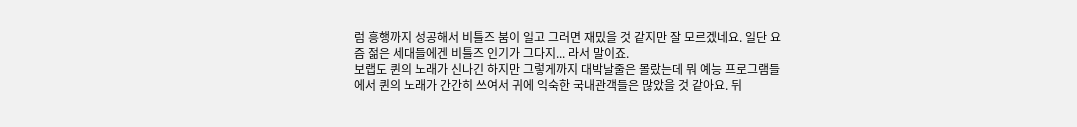럼 흥행까지 성공해서 비틀즈 붐이 일고 그러면 재밌을 것 같지만 잘 모르겠네요. 일단 요즘 젊은 세대들에겐 비틀즈 인기가 그다지... 라서 말이죠.
보랩도 퀸의 노래가 신나긴 하지만 그렇게까지 대박날줄은 몰랐는데 뭐 예능 프로그램들에서 퀸의 노래가 간간히 쓰여서 귀에 익숙한 국내관객들은 많았을 것 같아요. 뒤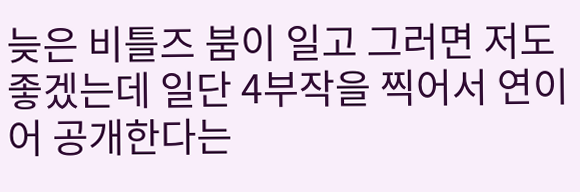늦은 비틀즈 붐이 일고 그러면 저도 좋겠는데 일단 4부작을 찍어서 연이어 공개한다는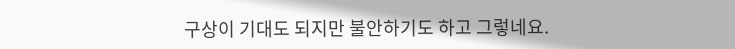구상이 기대도 되지만 불안하기도 하고 그렇네요.